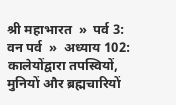श्री महाभारत  »  पर्व 3: वन पर्व  »  अध्याय 102: कालेयोंद्वारा तपस्वियों, मुनियों और ब्रह्मचारियों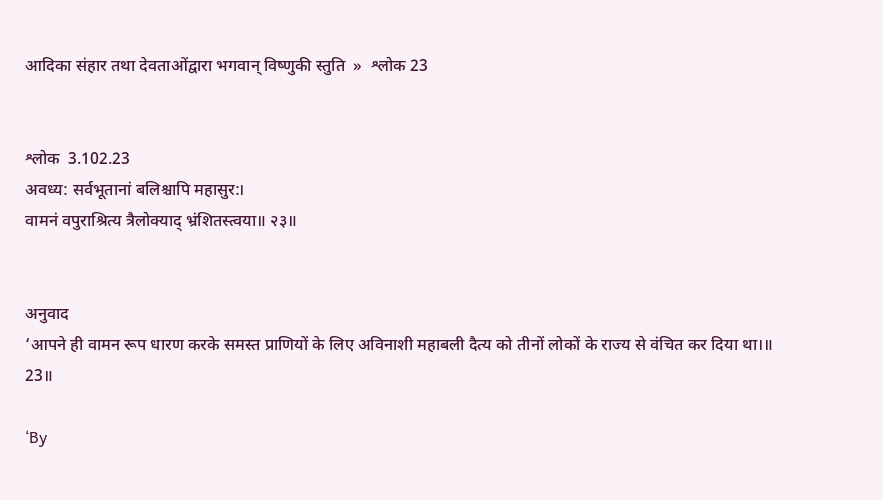आदिका संहार तथा देवताओंद्वारा भगवान् विष्णुकी स्तुति  »  श्लोक 23


श्लोक  3.102.23
अवध्य: सर्वभूतानां बलिश्चापि महासुर:।
वामनं वपुराश्रित्य त्रैलोक्याद् भ्रंशितस्त्वया॥ २३॥


अनुवाद
‘आपने ही वामन रूप धारण करके समस्त प्राणियों के लिए अविनाशी महाबली दैत्य को तीनों लोकों के राज्य से वंचित कर दिया था।॥ 23॥

‘By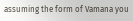assuming the form of Vamana you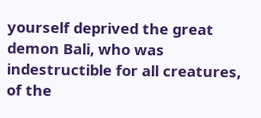yourself deprived the great demon Bali, who was indestructible for all creatures, of the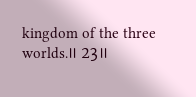kingdom of the three worlds.॥ 23॥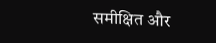समीक्षित और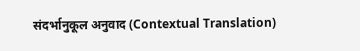संदर्भानुकूल अनुवाद (Contextual Translation)